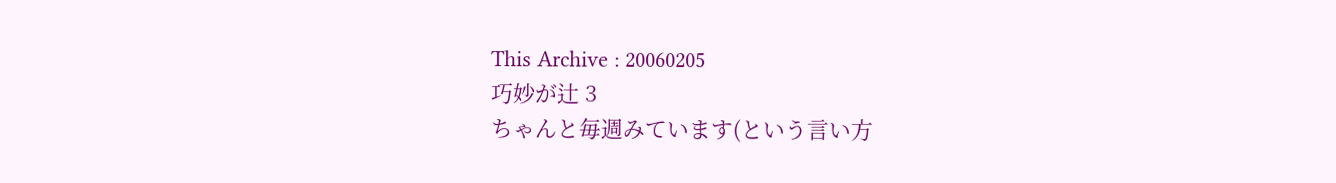This Archive : 20060205
巧妙が辻 3
ちゃんと毎週みています(という言い方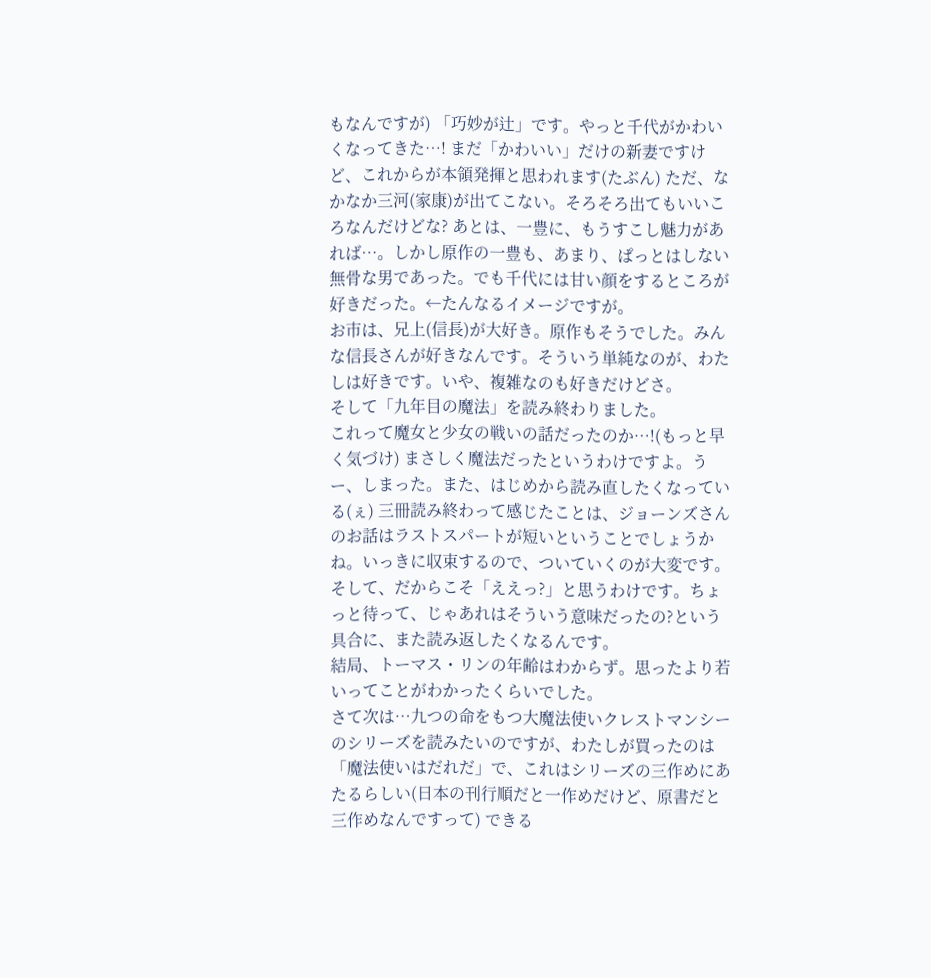もなんですが) 「巧妙が辻」です。やっと千代がかわいくなってきた…! まだ「かわいい」だけの新妻ですけど、これからが本領発揮と思われます(たぶん) ただ、なかなか三河(家康)が出てこない。そろそろ出てもいいころなんだけどな? あとは、一豊に、もうすこし魅力があれば…。しかし原作の一豊も、あまり、ぱっとはしない無骨な男であった。でも千代には甘い顔をするところが好きだった。←たんなるイメージですが。
お市は、兄上(信長)が大好き。原作もそうでした。みんな信長さんが好きなんです。そういう単純なのが、わたしは好きです。いや、複雑なのも好きだけどさ。
そして「九年目の魔法」を読み終わりました。
これって魔女と少女の戦いの話だったのか…!(もっと早く気づけ) まさしく魔法だったというわけですよ。うー、しまった。また、はじめから読み直したくなっている(ぇ) 三冊読み終わって感じたことは、ジョーンズさんのお話はラストスパートが短いということでしょうかね。いっきに収束するので、ついていくのが大変です。そして、だからこそ「ええっ?」と思うわけです。ちょっと待って、じゃあれはそういう意味だったの?という具合に、また読み返したくなるんです。
結局、トーマス・リンの年齢はわからず。思ったより若いってことがわかったくらいでした。
さて次は…九つの命をもつ大魔法使いクレストマンシーのシリーズを読みたいのですが、わたしが買ったのは「魔法使いはだれだ」で、これはシリーズの三作めにあたるらしい(日本の刊行順だと一作めだけど、原書だと三作めなんですって) できる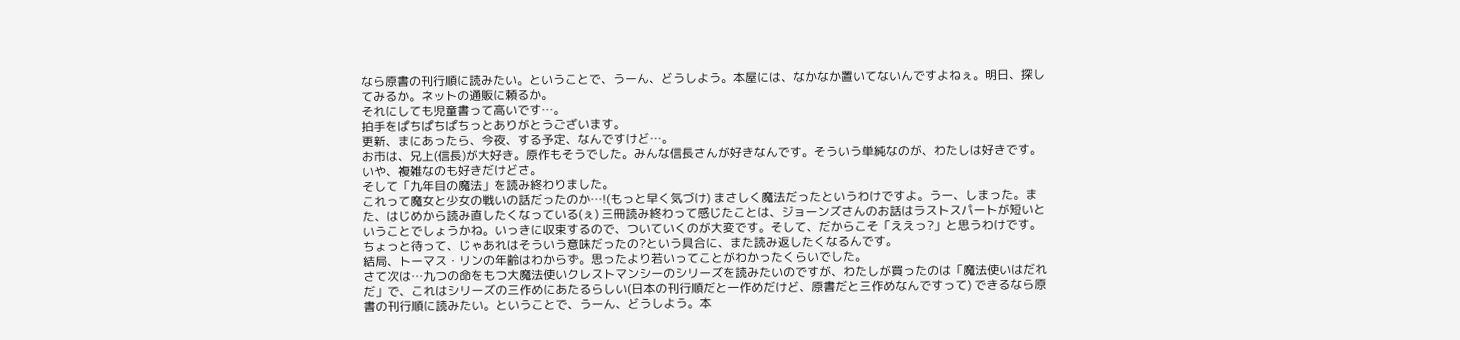なら原書の刊行順に読みたい。ということで、うーん、どうしよう。本屋には、なかなか置いてないんですよねぇ。明日、探してみるか。ネットの通販に頼るか。
それにしても児童書って高いです…。
拍手をぱちぱちぱちっとありがとうございます。
更新、まにあったら、今夜、する予定、なんですけど…。
お市は、兄上(信長)が大好き。原作もそうでした。みんな信長さんが好きなんです。そういう単純なのが、わたしは好きです。いや、複雑なのも好きだけどさ。
そして「九年目の魔法」を読み終わりました。
これって魔女と少女の戦いの話だったのか…!(もっと早く気づけ) まさしく魔法だったというわけですよ。うー、しまった。また、はじめから読み直したくなっている(ぇ) 三冊読み終わって感じたことは、ジョーンズさんのお話はラストスパートが短いということでしょうかね。いっきに収束するので、ついていくのが大変です。そして、だからこそ「ええっ?」と思うわけです。ちょっと待って、じゃあれはそういう意味だったの?という具合に、また読み返したくなるんです。
結局、トーマス・リンの年齢はわからず。思ったより若いってことがわかったくらいでした。
さて次は…九つの命をもつ大魔法使いクレストマンシーのシリーズを読みたいのですが、わたしが買ったのは「魔法使いはだれだ」で、これはシリーズの三作めにあたるらしい(日本の刊行順だと一作めだけど、原書だと三作めなんですって) できるなら原書の刊行順に読みたい。ということで、うーん、どうしよう。本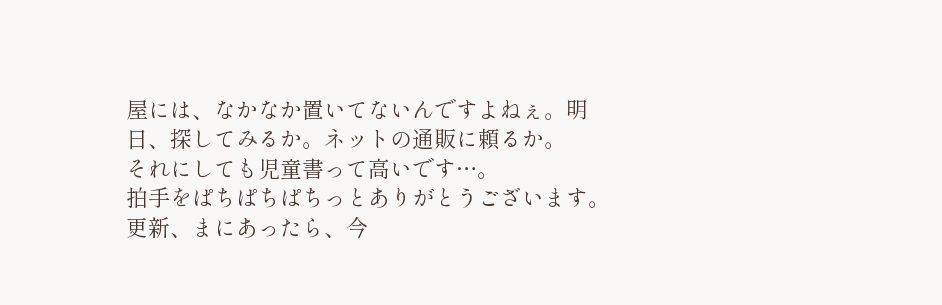屋には、なかなか置いてないんですよねぇ。明日、探してみるか。ネットの通販に頼るか。
それにしても児童書って高いです…。
拍手をぱちぱちぱちっとありがとうございます。
更新、まにあったら、今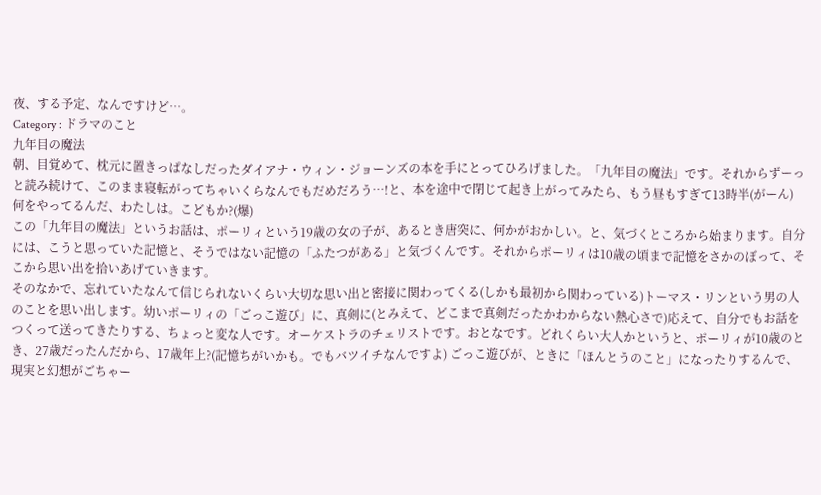夜、する予定、なんですけど…。
Category : ドラマのこと
九年目の魔法
朝、目覚めて、枕元に置きっぱなしだったダイアナ・ウィン・ジョーンズの本を手にとってひろげました。「九年目の魔法」です。それからずーっと読み続けて、このまま寝転がってちゃいくらなんでもだめだろう…!と、本を途中で閉じて起き上がってみたら、もう昼もすぎて13時半(がーん) 何をやってるんだ、わたしは。こどもか?(爆)
この「九年目の魔法」というお話は、ポーリィという19歳の女の子が、あるとき唐突に、何かがおかしい。と、気づくところから始まります。自分には、こうと思っていた記憶と、そうではない記憶の「ふたつがある」と気づくんです。それからポーリィは10歳の頃まで記憶をさかのぼって、そこから思い出を拾いあげていきます。
そのなかで、忘れていたなんて信じられないくらい大切な思い出と密接に関わってくる(しかも最初から関わっている)トーマス・リンという男の人のことを思い出します。幼いポーリィの「ごっこ遊び」に、真剣に(とみえて、どこまで真剣だったかわからない熱心さで)応えて、自分でもお話をつくって送ってきたりする、ちょっと変な人です。オーケストラのチェリストです。おとなです。どれくらい大人かというと、ポーリィが10歳のとき、27歳だったんだから、17歳年上?(記憶ちがいかも。でもバツイチなんですよ) ごっこ遊びが、ときに「ほんとうのこと」になったりするんで、現実と幻想がごちゃー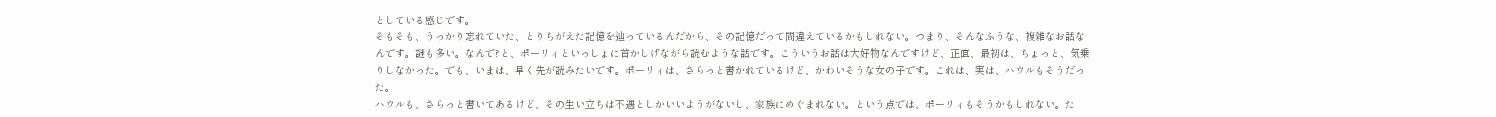としている感じです。
そもそも、うっかり忘れていた、とりちがえた記憶を辿っているんだから、その記憶だって間違えているかもしれない。つまり、そんなふうな、複雑なお話なんです。謎も多い。なんで?と、ポーリィといっしょに首かしげながら読むような話です。こういうお話は大好物なんですけど、正直、最初は、ちょっと、気乗りしなかった。でも、いまは、早く先が読みたいです。ポーリィは、さらっと書かれているけど、かわいそうな女の子です。これは、実は、ハウルもそうだった。
ハウルも、さらっと書いてあるけど、その生い立ちは不遇としかいいようがないし、家族にめぐまれない。という点では、ポーリィもそうかもしれない。た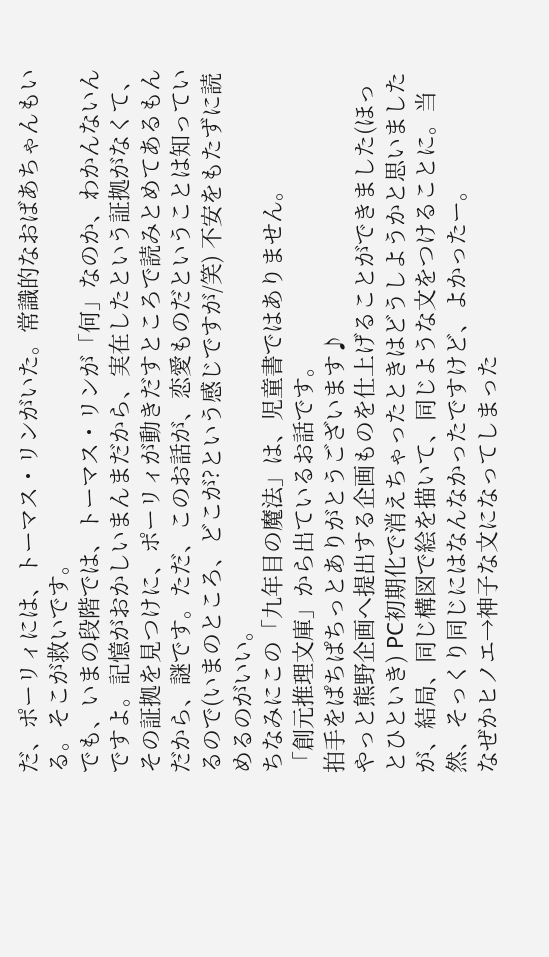だ、ポーリィには、トーマス・リンがいた。常識的なおばあちゃんもいる。そこが救いです。
でも、いまの段階では、トーマス・リンが「何」なのか、わかんないんですよ。記憶がおかしいまんまだから、実在したという証拠がなくて、その証拠を見つけに、ポーリィが動きだすところで読みとめてあるもんだから、謎です。ただ、このお話が、恋愛ものだということは知っているので(いまのところ、どこが?という感じですが/笑) 不安をもたずに読めるのがいい。
ちなみにこの「九年目の魔法」は、児童書ではありません。
「創元推理文庫」から出ているお話です。
拍手をぱちぱちっとありがとうございます♪
やっと熊野企画へ提出する企画ものを仕上げることができました(ほっとひといき) PC初期化で消えちゃったときはどうしようかと思いましたが、結局、同じ構図で絵を描いて、同じような文をつけることに。当然、そっくり同じにはなんなかったですけど、よかったー。
なぜかヒノエ→神子な文になってしまった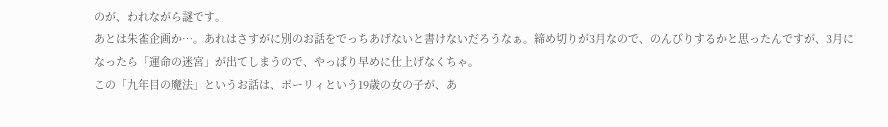のが、われながら謎です。
あとは朱雀企画か…。あれはさすがに別のお話をでっちあげないと書けないだろうなぁ。締め切りが3月なので、のんびりするかと思ったんですが、3月になったら「運命の迷宮」が出てしまうので、やっぱり早めに仕上げなくちゃ。
この「九年目の魔法」というお話は、ポーリィという19歳の女の子が、あ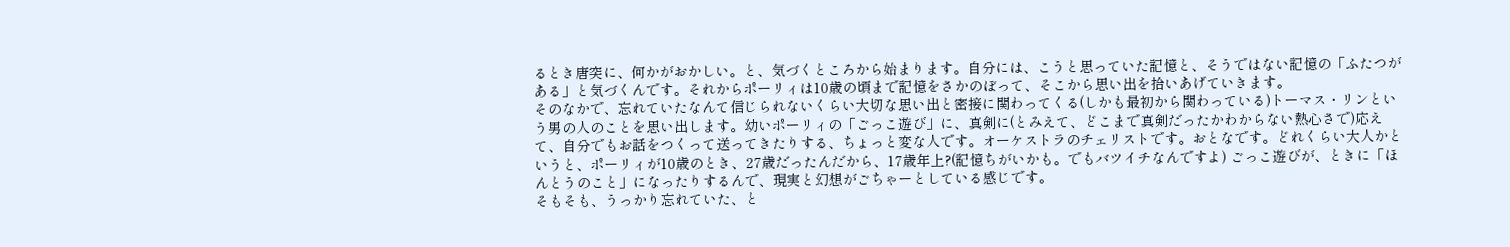るとき唐突に、何かがおかしい。と、気づくところから始まります。自分には、こうと思っていた記憶と、そうではない記憶の「ふたつがある」と気づくんです。それからポーリィは10歳の頃まで記憶をさかのぼって、そこから思い出を拾いあげていきます。
そのなかで、忘れていたなんて信じられないくらい大切な思い出と密接に関わってくる(しかも最初から関わっている)トーマス・リンという男の人のことを思い出します。幼いポーリィの「ごっこ遊び」に、真剣に(とみえて、どこまで真剣だったかわからない熱心さで)応えて、自分でもお話をつくって送ってきたりする、ちょっと変な人です。オーケストラのチェリストです。おとなです。どれくらい大人かというと、ポーリィが10歳のとき、27歳だったんだから、17歳年上?(記憶ちがいかも。でもバツイチなんですよ) ごっこ遊びが、ときに「ほんとうのこと」になったりするんで、現実と幻想がごちゃーとしている感じです。
そもそも、うっかり忘れていた、と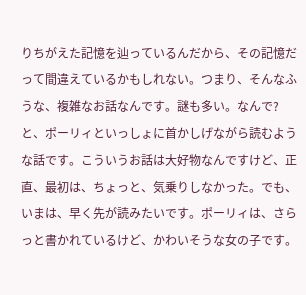りちがえた記憶を辿っているんだから、その記憶だって間違えているかもしれない。つまり、そんなふうな、複雑なお話なんです。謎も多い。なんで?と、ポーリィといっしょに首かしげながら読むような話です。こういうお話は大好物なんですけど、正直、最初は、ちょっと、気乗りしなかった。でも、いまは、早く先が読みたいです。ポーリィは、さらっと書かれているけど、かわいそうな女の子です。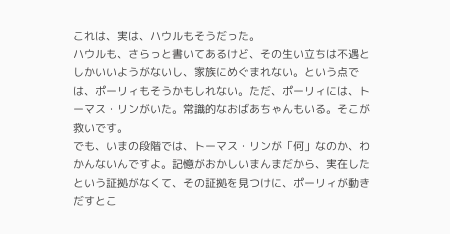これは、実は、ハウルもそうだった。
ハウルも、さらっと書いてあるけど、その生い立ちは不遇としかいいようがないし、家族にめぐまれない。という点では、ポーリィもそうかもしれない。ただ、ポーリィには、トーマス・リンがいた。常識的なおばあちゃんもいる。そこが救いです。
でも、いまの段階では、トーマス・リンが「何」なのか、わかんないんですよ。記憶がおかしいまんまだから、実在したという証拠がなくて、その証拠を見つけに、ポーリィが動きだすとこ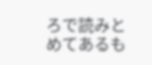ろで読みとめてあるも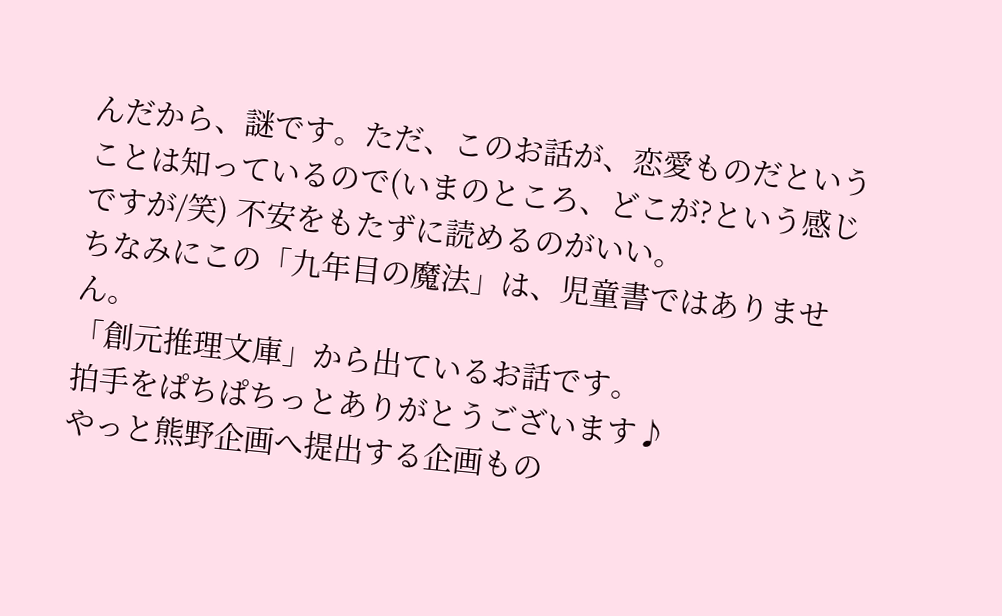んだから、謎です。ただ、このお話が、恋愛ものだということは知っているので(いまのところ、どこが?という感じですが/笑) 不安をもたずに読めるのがいい。
ちなみにこの「九年目の魔法」は、児童書ではありません。
「創元推理文庫」から出ているお話です。
拍手をぱちぱちっとありがとうございます♪
やっと熊野企画へ提出する企画もの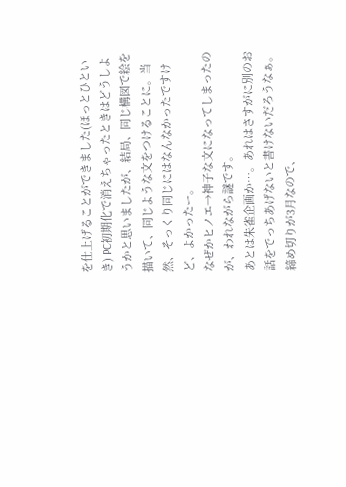を仕上げることができました(ほっとひといき) PC初期化で消えちゃったときはどうしようかと思いましたが、結局、同じ構図で絵を描いて、同じような文をつけることに。当然、そっくり同じにはなんなかったですけど、よかったー。
なぜかヒノエ→神子な文になってしまったのが、われながら謎です。
あとは朱雀企画か…。あれはさすがに別のお話をでっちあげないと書けないだろうなぁ。締め切りが3月なので、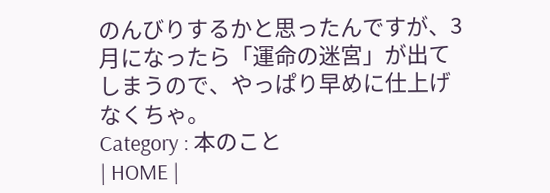のんびりするかと思ったんですが、3月になったら「運命の迷宮」が出てしまうので、やっぱり早めに仕上げなくちゃ。
Category : 本のこと
| HOME |